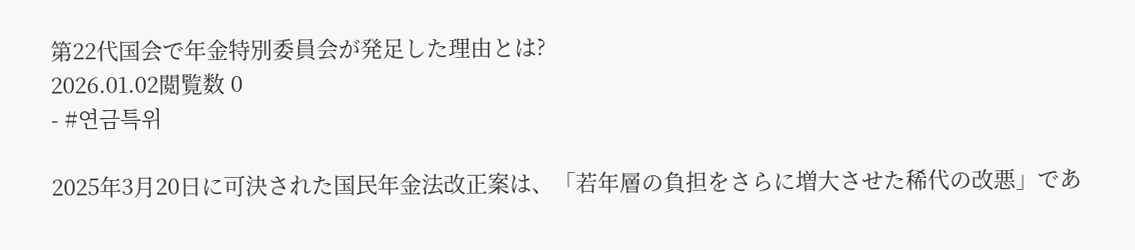第22代国会で年金特別委員会が発足した理由とは?
2026.01.02閲覧数 0
- #연금특위

2025年3月20日に可決された国民年金法改正案は、「若年層の負担をさらに増大させた稀代の改悪」であ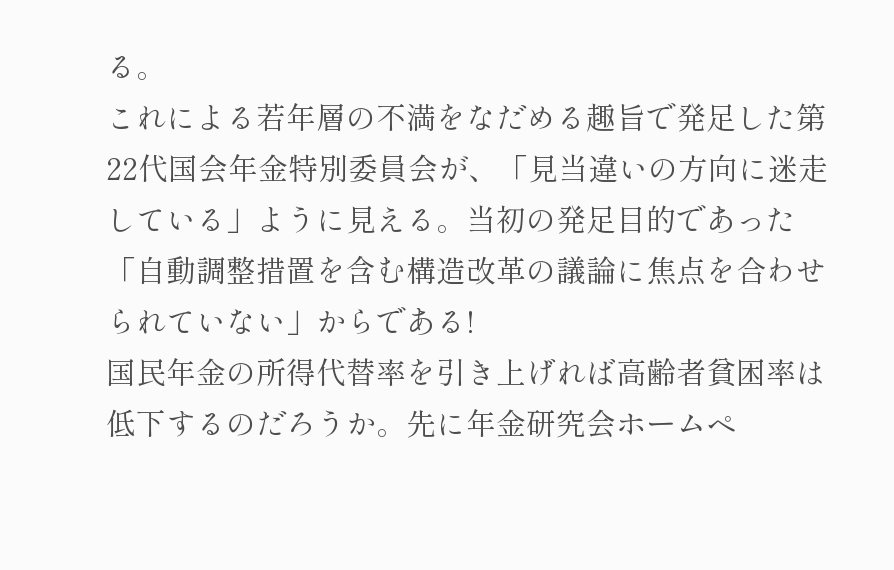る。
これによる若年層の不満をなだめる趣旨で発足した第22代国会年金特別委員会が、「見当違いの方向に迷走している」ように見える。当初の発足目的であった「自動調整措置を含む構造改革の議論に焦点を合わせられていない」からである!
国民年金の所得代替率を引き上げれば高齢者貧困率は低下するのだろうか。先に年金研究会ホームペ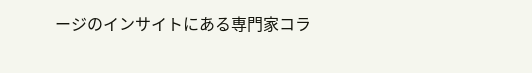ージのインサイトにある専門家コラ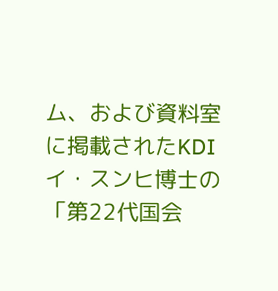ム、および資料室に掲載されたKDIイ・スンヒ博士の「第22代国会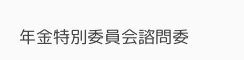年金特別委員会諮問委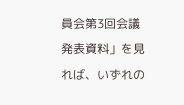員会第3回会議発表資料」を見れば、いずれの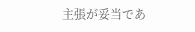主張が妥当であ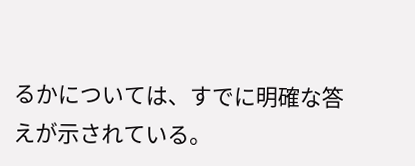るかについては、すでに明確な答えが示されている。